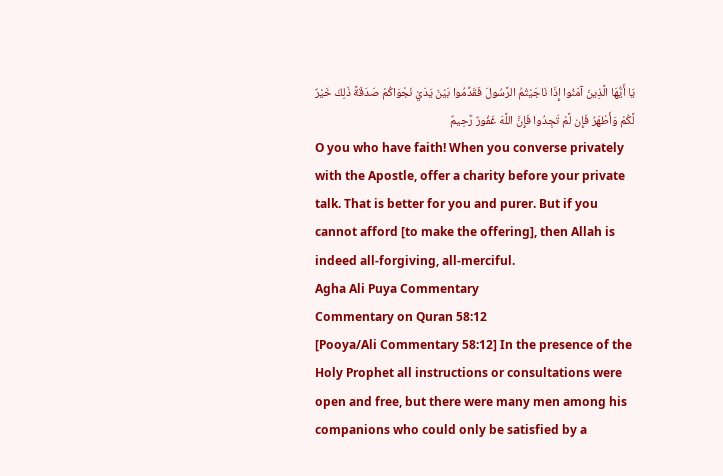يَا أَيُّهَا الَّذِينَ آمَنُوا إِذَا نَاجَيْتُمُ الرَّسُولَ فَقَدِّمُوا بَيْنَ يَدَيْ نَجْوَاكُمْ صَدَقَةً ذَلِكَ خَيْرٌ لَّكُمْ وَأَطْهَرُ فَإِن لَّمْ تَجِدُوا فَإِنَّ اللَّهَ غَفُورٌ رَّحِيمٌ
O you who have faith! When you converse privately with the Apostle, offer a charity before your private talk. That is better for you and purer. But if you cannot afford [to make the offering], then Allah is indeed all-forgiving, all-merciful.
Agha Ali Puya Commentary
Commentary on Quran 58:12
[Pooya/Ali Commentary 58:12] In the presence of the Holy Prophet all instructions or consultations were open and free, but there were many men among his companions who could only be satisfied by a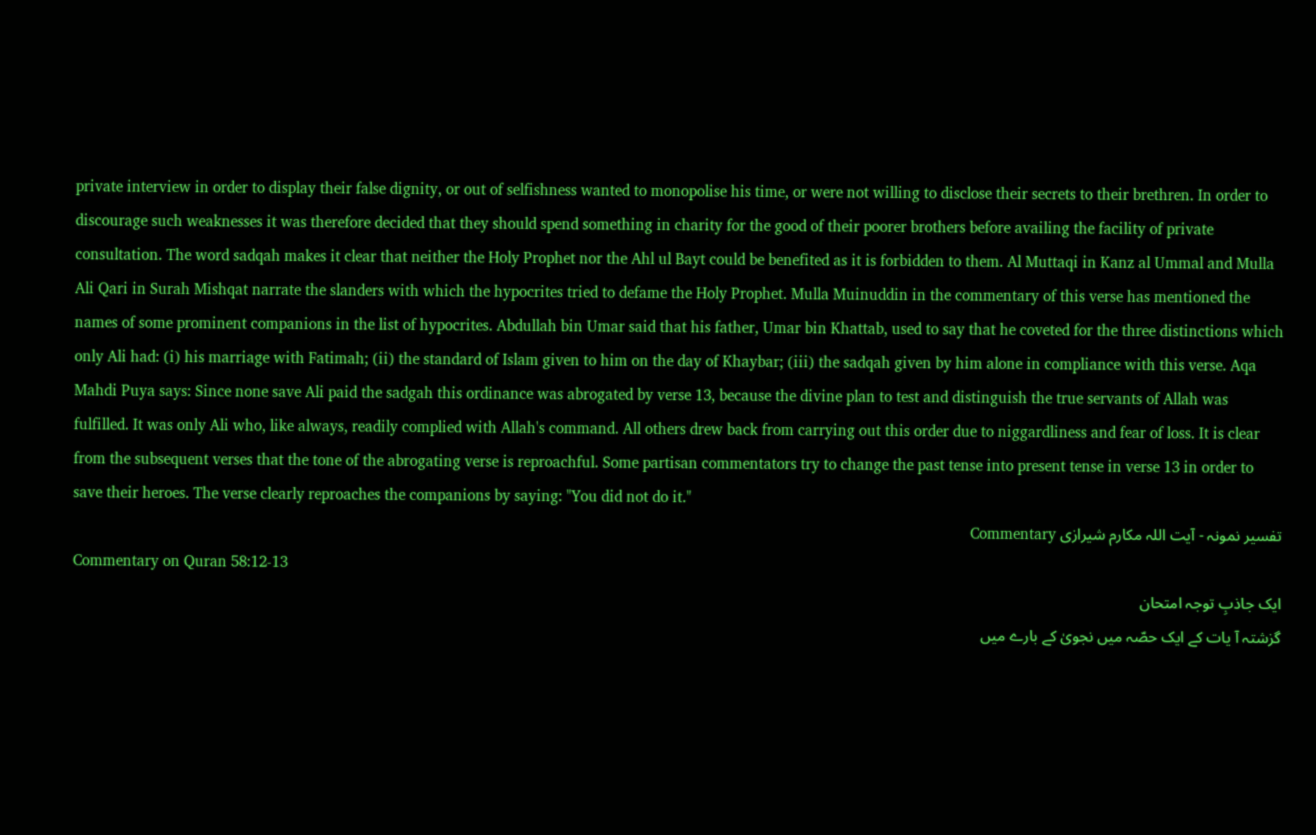private interview in order to display their false dignity, or out of selfishness wanted to monopolise his time, or were not willing to disclose their secrets to their brethren. In order to discourage such weaknesses it was therefore decided that they should spend something in charity for the good of their poorer brothers before availing the facility of private consultation. The word sadqah makes it clear that neither the Holy Prophet nor the Ahl ul Bayt could be benefited as it is forbidden to them. Al Muttaqi in Kanz al Ummal and Mulla Ali Qari in Surah Mishqat narrate the slanders with which the hypocrites tried to defame the Holy Prophet. Mulla Muinuddin in the commentary of this verse has mentioned the names of some prominent companions in the list of hypocrites. Abdullah bin Umar said that his father, Umar bin Khattab, used to say that he coveted for the three distinctions which only Ali had: (i) his marriage with Fatimah; (ii) the standard of Islam given to him on the day of Khaybar; (iii) the sadqah given by him alone in compliance with this verse. Aqa Mahdi Puya says: Since none save Ali paid the sadgah this ordinance was abrogated by verse 13, because the divine plan to test and distinguish the true servants of Allah was fulfilled. It was only Ali who, like always, readily complied with Allah's command. All others drew back from carrying out this order due to niggardliness and fear of loss. It is clear from the subsequent verses that the tone of the abrogating verse is reproachful. Some partisan commentators try to change the past tense into present tense in verse 13 in order to save their heroes. The verse clearly reproaches the companions by saying: "You did not do it."
تفسیر نمونہ - آیت اللہ مکارم شیرازی Commentary
Commentary on Quran 58:12-13
ایک جاذبِ توجہ امتحان
گزشتہ آ یات کے ایک حصّہ میں نجویٰ کے بارے میں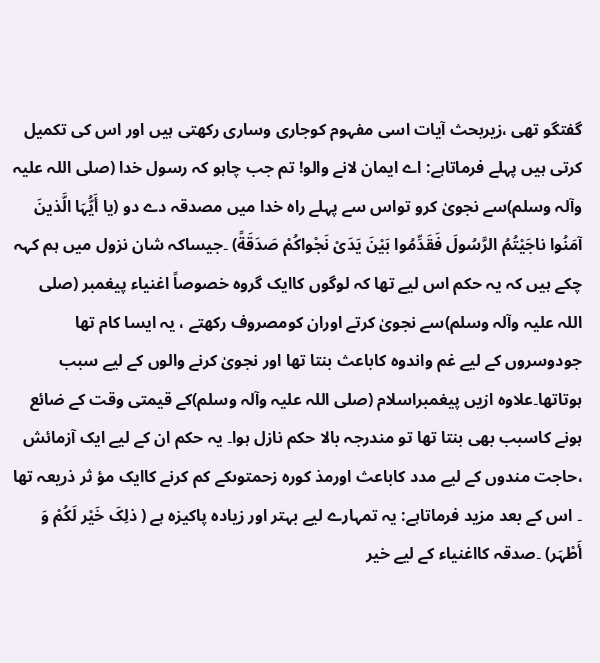گفتگو تھی ،زیربحث آیات اسی مفہوم کوجاری وساری رکھتی ہیں اور اس کی تکمیل کرتی ہیں پہلے فرماتاہے: اے ایمان لانے والو! تم جب چاہو کہ رسول خدا (صلی اللہ علیہ وآلہ وسلم)سے نجویٰ کرو تواس سے پہلے راہ خدا میں مصدقہ دے دو (یا أَیُّہَا الَّذینَ آمَنُوا ناجَیْتُمُ الرَّسُولَ فَقَدِّمُوا بَیْنَ یَدَیْ نَجْواکُمْ صَدَقَةً) ۔جیساکہ شان نزول میں ہم کہہ چکے ہیں کہ یہ حکم اس لیے تھا کہ لوگوں کاایک گروہ خصوصاً اغنیاء پیغمبر (صلی اللہ علیہ وآلہ وسلم)سے نجویٰ کرتے اوران کومصروف رکھتے ، یہ ایسا کام تھا جودوسروں کے لیے غم واندوہ کاباعث بنتا تھا اور نجویٰ کرنے والوں کے لیے سبب ہوتاتھا۔علاوہ ازیں پیغمبراسلام (صلی اللہ علیہ وآلہ وسلم)کے قیمتی وقت کے ضائع ہونے کاسبب بھی بنتا تھا تو مندرجہ بالا حکم نازل ہوا۔ یہ حکم ان کے لیے ایک آزمائش ،حاجت مندوں کے لیے مدد کاباعث اورمذ کورہ زحمتوںکے کم کرنے کاایک مؤ ثر ذریعہ تھا ۔ اس کے بعد مزید فرماتاہے: یہ تمہارے لیے بہتر اور زیادہ پاکیزہ ہے ( ذلِکَ خَیْر لَکُمْ وَ أَطْہَر) ۔صدقہ کااغنیاء کے لیے خیر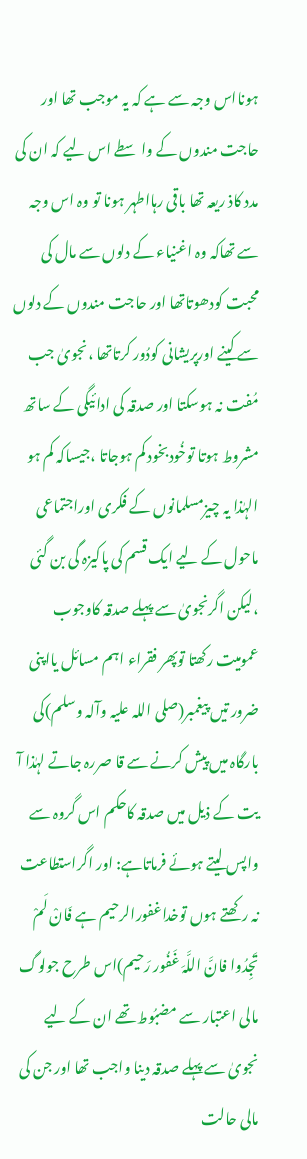ہونااس وجہ سے ہے کہ یہ موجب تھا اور حاجت مندوں کے واسطے اس لیے کہ ان کی مدد کاذ ریعہ تھا باقی رہااطہر ہونا تو وہ اس وجہ سے تھاکہ وہ اغنیاء کے دلوں سے مال کی محبت کودھوتاتھا اور حاجت مندوں کے دلوں سے کینے اورپریشانی کودُور کرتاتھا ،نجویٰ جب مُفت نہ ہوسکتا اور صدقہ کی ادائیگی کے ساتھ مشروط ہوتا توخُودبخود کم ہوجاتا ،جیساکہ کم ہو الہٰذا یہ چیزمسلمانوں کے فکری اوراجتماعی ماحول کے لیے ایک قسم کی پاکیزہ گی بن گئی ،لیکن اگرنجویٰ سے پہلے صدقہ کاوجوب عمومیت رکھتا توپھر فقراء اہم مسائل یااپنی ضرور تیں پیغمبر(صلی اللہ علیہ وآلہ وسلم)کی بارگاہ میں پیش کرنے سے قا صررہ جاتے لہٰذا آ یت کے ذیل میں صدقہ کاحکم اس گروہ سے واپس لیتے ہوئے فرماتاہے: اور اگراستطاعت نہ رکھتے ہوں توخداغفورالرحیم ہے فَانْ لَمْ تَجِدُوا فانَّ اللَّہَ غَفُور رَحیم)اس طرح جولوگ مالی اعتبار سے مضبُوط تھے ان کے لیے نجویٰ سے پہلے صدقہ دینا واجب تھا اور جن کی مالی حالت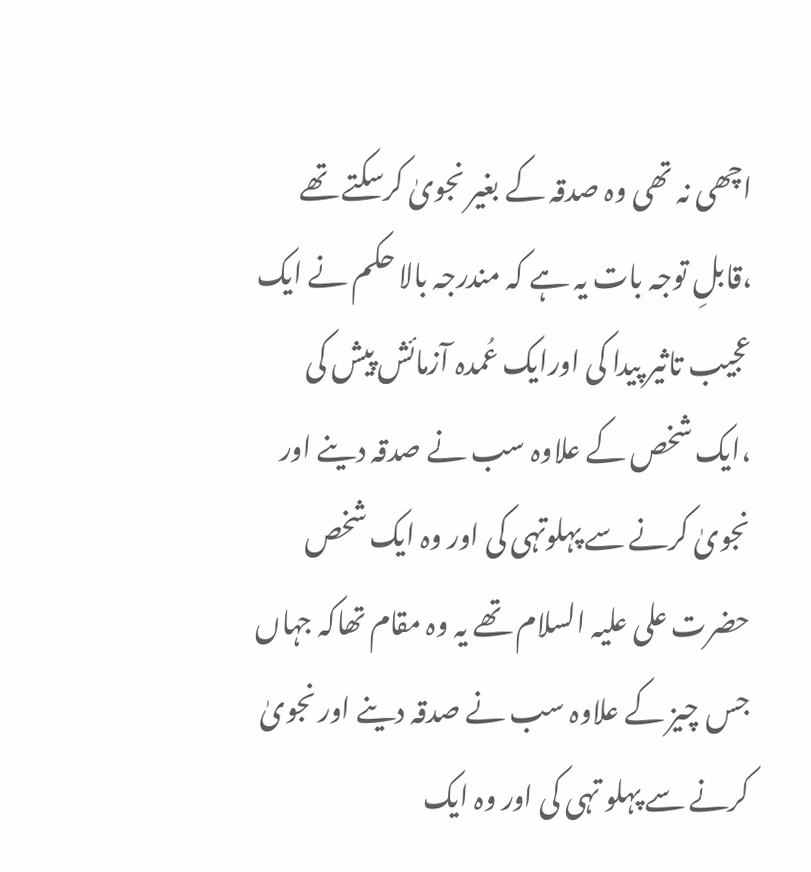اچھی نہ تھی وہ صدقہ کے بغیر نجویٰ کرسکتے تھے ،قابلِ توجہ بات یہ ہے کہ مندرجہ بالا حکم نے ایک عجیب تاثیر پیدا کی اورایک عُمدہ آزمائش پیش کی ،ایک شخص کے علاوہ سب نے صدقہ دینے اور نجویٰ کرنے سے پہلوتہی کی اور وہ ایک شخص حضرت علی علیہ السلام تھے یہ وہ مقام تھاکہ جہاں جس چیز کے علاوہ سب نے صدقہ دینے اور نجویٰ کرنے سے پہلو تہی کی اور وہ ایک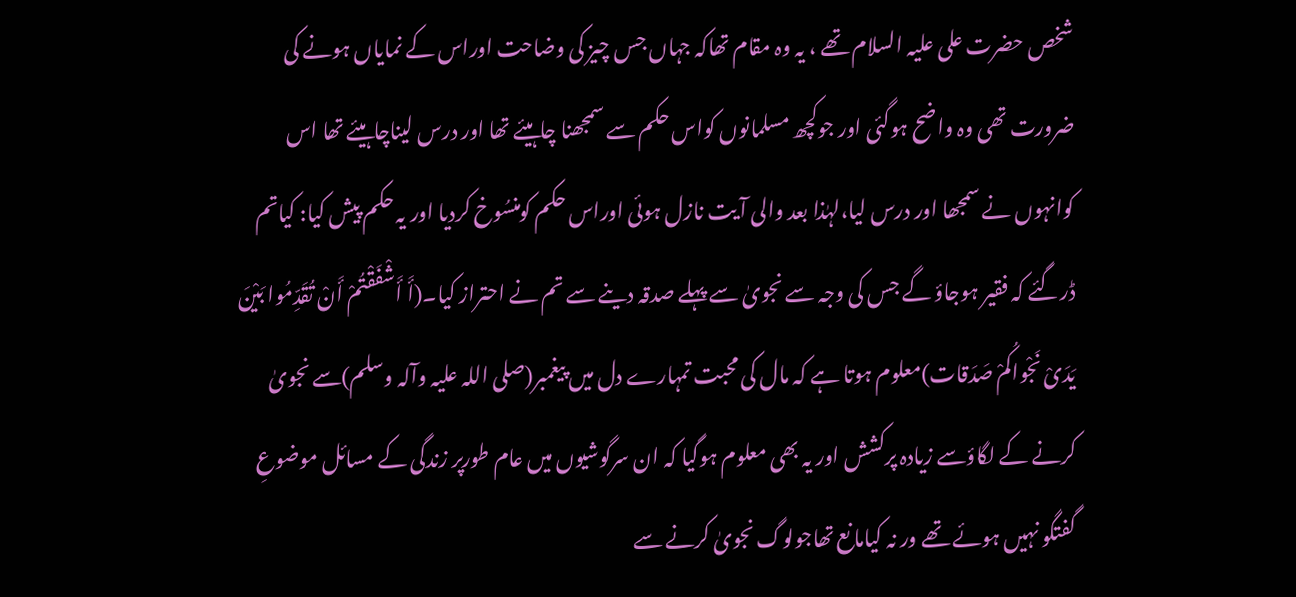شخص حضرت علی علیہ السلام تھے ، یہ وہ مقام تھاکہ جہاں جس چیز کی وضاحت اوراس کے نمایاں ہونے کی ضرورت تھی وہ واضح ہوگئی اور جوکچھ مسلمانوں کواس حکم سے سمجھنا چاہیئے تھا اور درس لیناچاہیئے تھا اس کوانہوں نے سمجھا اور درس لیا،لہٰذا بعد والی آ یت نازل ہوئی اوراس حکم کومنسُوخ کردیا اور یہ حکم پیش کیا: کیاتم ڈرگئے کہ فقیر ہوجاؤ گے جس کی وجہ سے نجویٰ سے پہلے صدقہ دینے سے تم نے احتراز کیا۔(أَ أَشْفَقْتُمْ أَنْ تُقَدِّمُوا بَیْنَ یَدَیْ نَجْواکُمْ صَدَقات)معلوم ہوتا ہے کہ مال کی محبت تمہارے دل میں پیغمبر(صلی اللہ علیہ وآلہ وسلم)سے نجویٰ کرنے کے لگاؤسے زیادہ پرکشش اور یہ بھی معلوم ہوگیا کہ ان سرگوشیوں میں عام طورپر زندگی کے مسائل موضوعِ گفتگو نہیں ہوئے تھے ور نہ کیامانع تھاجولوگ نجویٰ کرنے سے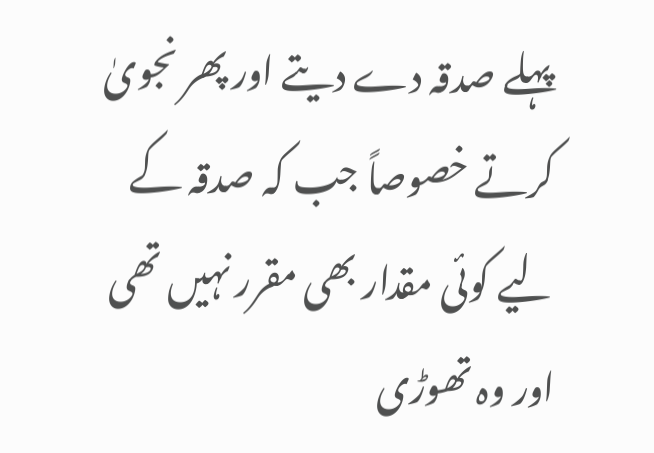پہلے صدقہ دے دیتے اور پھر نجویٰ کرتے خصوصاً جب کہ صدقہ کے لیے کوئی مقدار بھی مقرر نہیں تھی اور وہ تھوڑی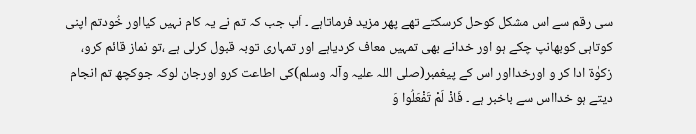سی رقم سے اس مشکل کوحل کرسکتے تھے پھر مزید فرماتاہے ۔ اَب جب کہ تم نے یہ کام نہیں کیااور خُودتم اپنی کوتاہی کوبھانپ چکے ہو اور خدانے بھی تمہیں معاف کردیاہے اور تمہاری توبہ قبول کرلی ہے ،تو نماز قائم کرو، زکوٰة ادا کر و اورخدااور اس کے پیغمبر(صلی اللہ علیہ وآلہ وسلم)کی اطاعت کرو اورجان لوکہ جوکچھ تم انجام دیتے ہو خدااس سے باخبر ہے ۔ فَاذْ لَمْ تَفْعَلُوا وَ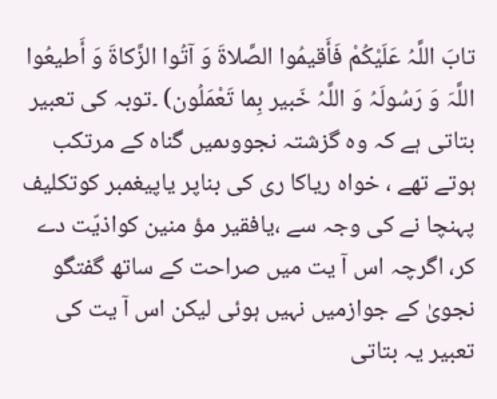تابَ اللَّہُ عَلَیْکُمْ فَأَقیمُوا الصَّلاةَ وَ آتُوا الزَّکاةَ وَ أَطیعُوا اللَّہَ وَ رَسُولَہُ وَ اللَّہُ خَبیر بِما تَعْمَلُون) ۔توبہ کی تعبیر بتاتی ہے کہ وہ گزشتہ نجووںمیں گناہ کے مرتکب ہوتے تھے ، خواہ ریاکا ری کی بناپر یاپیغمبر کوتکلیف پہنچا نے کی وجہ سے ،یافقیر مؤ منین کواذیّت دے کر، اگرچہ اس آ یت میں صراحت کے ساتھ گفتگو نجویٰ کے جوازمیں نہیں ہوئی لیکن اس آ یت کی تعبیر یہ بتاتی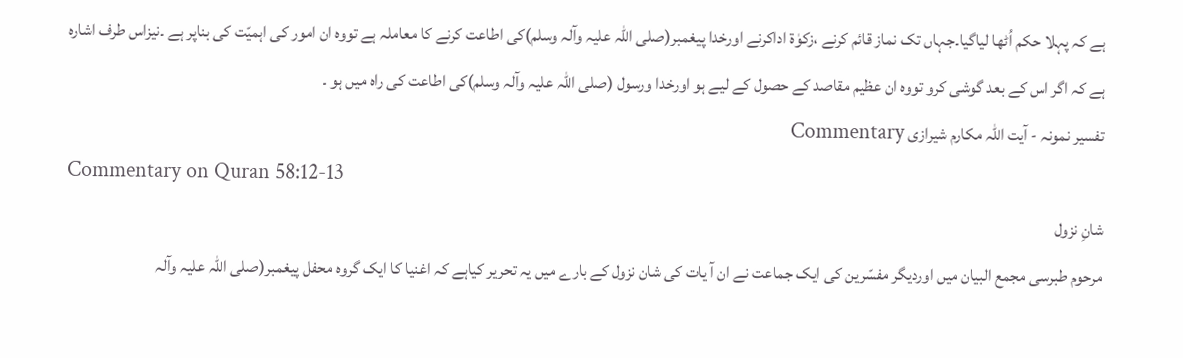ہے کہ پہلا حکم اُٹھا لیاگیا۔جہاں تک نماز قائم کرنے ،زکوٰة اداکرنے اورخدا پیغمبر(صلی اللہ علیہ وآلہ وسلم)کی اطاعت کرنے کا معاملہ ہے تووہ ان امور کی اہمیّت کی بناپر ہے ۔نیزاس طرف اشارہ ہے کہ اگر اس کے بعد گوشی کرو تووہ ان عظیم مقاصد کے حصول کے لیے ہو اورخدا ورسول (صلی اللہ علیہ وآلہ وسلم)کی اطاعت کی راہ میں ہو ۔
تفسیر نمونہ - آیت اللہ مکارم شیرازی Commentary
Commentary on Quran 58:12-13
شانِ نزول
مرحوم طبرسی مجمع البیان میں اوردیگر مفسّرین کی ایک جماعت نے ان آ یات کی شان نزول کے بارے میں یہ تحریر کیاہے کہ اغنیا کا ایک گروہ محفل پیغمبر(صلی اللہ علیہ وآلہ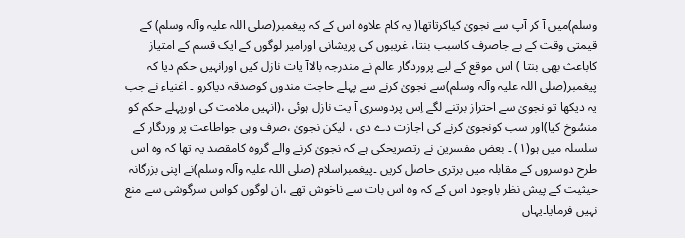وسلم)میں آ کر آپ سے نجویٰ کیاکرتاتھا( یہ کام علاوہ اس کے کہ پیغمبر(صلی اللہ علیہ وآلہ وسلم) کے قیمتی وقت کے بے جاصرف کاسبب بنتا، غریبوں کی پریشانی اورامیر لوگوں کے ایک قسم کے امتیاز کاباعث بھی بنتا ) اس موقع کے لیے پروردگار عالم نے مندرجہ بالاآ یات نازل کیں اورانہیں حکم دیا کہ پیغمبر(صلی اللہ علیہ وآلہ وسلم)سے نجویٰ کرنے سے پہلے حاجت مندوں کوصدقہ دیاکرو ۔ اغنیاء نے جب یہ دیکھا تو نجویٰ سے احتراز برتنے لگے اِس پردوسری آ یت نازل ہوئی ،(انہیں ملامت کی اورپہلے حکم کو منسُوخ کیا)اور سب کونجویٰ کرنے کی اجازت دے دی ، لیکن نجویٰ ،صرف وہی جواطاعت پر وردگار کے سلسلہ میں ہو(١) ۔ بعض مفسرین نے رتصریحکی ہے کہ نجویٰ کرنے والے گروہ کامقصد یہ تھا کہ وہ اس طرح دوسروں کے مقابلہ میں برتری حاصل کریں ۔پیغمبراسلام (صلی اللہ علیہ وآلہ وسلم)نے اپنی بزرگانہ حیثیت کے پیش نظر باوجود اس کے کہ وہ اس بات سے ناخوش تھے ،ان لوگوں کواس سرگوشی سے منع نہیں فرمایا۔یہاں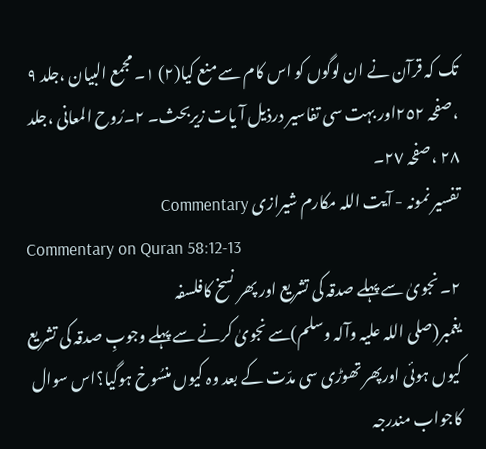تک کہ قرآن نے ان لوگوں کو اس کام سے منع کیا(٢) ١۔ مجمع البیان ،جلد ٩ ،صفحہ ٢٥٢اور بہت سی تفاسیر درذیل آ یات زیربحث۔ ٢۔رُوح المعانی ،جلد ٢٨ ،صفحہ ٢٧۔
تفسیر نمونہ - آیت اللہ مکارم شیرازی Commentary
Commentary on Quran 58:12-13
٢۔ نجویٰ سے پہلے صدقہ کی تشریع اور پھر نسخ کافلسفہ
یغمبر(صلی اللہ علیہ وآلہ وسلم)سے نجویٰ کرنے سے پہلے وجوبِ صدقہ کی تشریع کیوں ہوئی اورپھر تھوڑی سی مدّت کے بعد وہ کیوں منسُوخ ہوگیا؟اس سوال کاجواب مندرجہ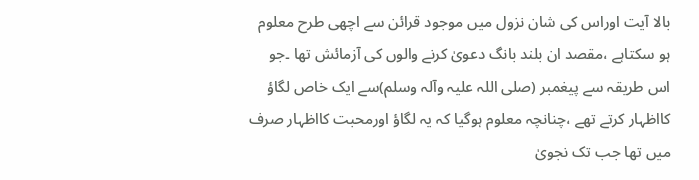بالا آیت اوراس کی شان نزول میں موجود قرائن سے اچھی طرح معلوم ہو سکتاہے ،مقصد ان بلند بانگ دعویٰ کرنے والوں کی آزمائش تھا ۔جو اس طریقہ سے پیغمبر (صلی اللہ علیہ وآلہ وسلم)سے ایک خاص لگاؤ کااظہار کرتے تھے ،چنانچہ معلوم ہوگیا کہ یہ لگاؤ اورمحبت کااظہار صرف میں تھا جب تک نجویٰ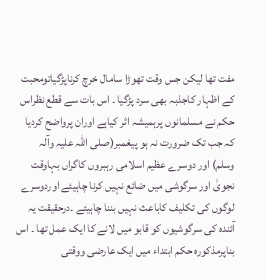مفت تھا لیکن جس وقت تھوڑا سامال خرچ کرناپڑگیاتومحبت کے اظہار کاجذبہ بھی سرد پڑگیا ۔ اس بات سے قطع نظراس حکم نے مسلمانوں پرہمیشہ اثر کیاہے اوران پرواضح کردیا کہ جب تک ضرورت نہ ہو پیغمبر(صلی اللہ علیہ وآلہ وسلم) اور دوسرے عظیم اسلامی رہبروں کاگراں بہاوقت نجویٰ اور سرگوشی میں ضائع نہیں کرنا چاہیئے اوردوسرے لوگوں کی تکلیف کاباعث نہیں بننا چاہیئے ۔درحقیقت یہ آئندہ کی سرگوشیوں کو قابو میں لانے کا ایک عمل تھا ۔ اس بناپرمذکورہ حکم ابتداء میں ایک عارضی ووقتی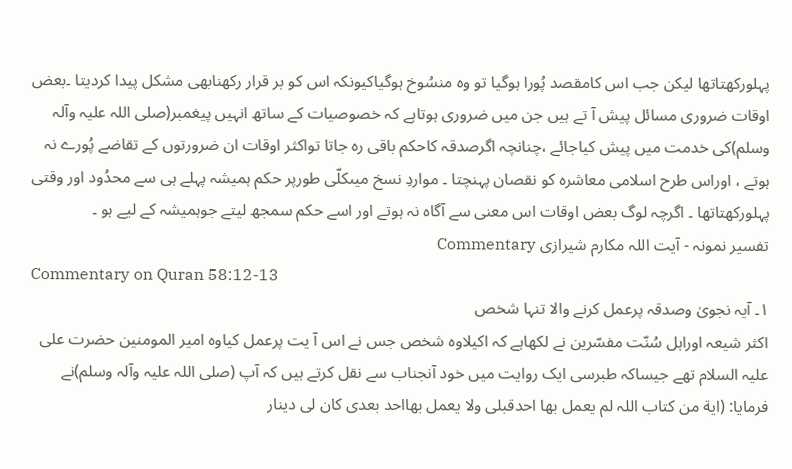پہلورکھتاتھا لیکن جب اس کامقصد پُورا ہوگیا تو وہ منسُوخ ہوگیاکیونکہ اس کو بر قرار رکھنابھی مشکل پیدا کردیتا ۔بعض اوقات ضروری مسائل پیش آ تے ہیں جن میں ضروری ہوتاہے کہ خصوصیات کے ساتھ انہیں پیغمبر(صلی اللہ علیہ وآلہ وسلم)کی خدمت میں پیش کیاجائے ،چنانچہ اگرصدقہ کاحکم باقی رہ جاتا تواکثر اوقات ان ضرورتوں کے تقاضے پُورے نہ ہوتے ، اوراس طرح اسلامی معاشرہ کو نقصان پہنچتا ۔ مواردِ نسخ میںکلّی طورپر حکم ہمیشہ پہلے ہی سے محدُود اور وقتی پہلورکھتاتھا ۔ اگرچہ لوگ بعض اوقات اس معنی سے آگاہ نہ ہوتے اور اسے حکم سمجھ لیتے جوہمیشہ کے لیے ہو ۔
تفسیر نمونہ - آیت اللہ مکارم شیرازی Commentary
Commentary on Quran 58:12-13
١۔ آیہ نجویٰ وصدقہ پرعمل کرنے والا تنہا شخص
اکثر شیعہ اوراہل سُنّت مفسّرین نے لکھاہے کہ اکیلاوہ شخص جس نے اس آ یت پرعمل کیاوہ امیر المومنین حضرت علی علیہ السلام تھے جیساکہ طبرسی ایک روایت میں خود آنجناب سے نقل کرتے ہیں کہ آپ (صلی اللہ علیہ وآلہ وسلم)نے فرمایا: (ایة من کتاب اللہ لم یعمل بھا احدقبلی ولا یعمل بھااحد بعدی کان لی دینار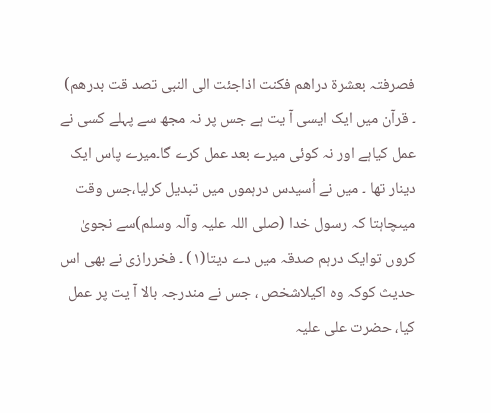فصرفتہ بعشرة دراھم فکنت اذاجئت الی النبی تصد قت بدرھم) ۔ قرآن میں ایک ایسی آ یت ہے جس پر نہ مجھ سے پہلے کسی نے عمل کیاہے اور نہ کوئی میرے بعد عمل کرے گا۔میرے پاس ایک دینار تھا ۔ میں نے اُسیدس درہموں میں تبدیل کرلیا،جس وقت میںچاہتا کہ رسول خدا (صلی اللہ علیہ وآلہ وسلم)سے نجویٰ کروں توایک درہم صدقہ میں دے دیتا(١) ۔ فخررازی نے بھی اس حدیث کوکہ وہ اکیلاشخص ، جس نے مندرجہ بالا آ یت پر عمل کیا، حضرت علی علیہ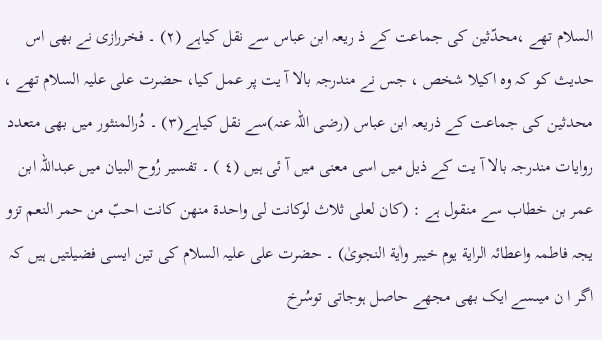السلام تھے ،محدّثین کی جماعت کے ذ ریعہ ابن عباس سے نقل کیاہے (٢) ۔ فخررازی نے بھی اس حدیث کو کہ وہ اکیلا شخص ، جس نے مندرجہ بالا آ یت پر عمل کیا، حضرت علی علیہ السلام تھے ، محدثین کی جماعت کے ذریعہ ابن عباس (رضی اللہ عنہ)سے نقل کیاہے(٣) ۔ دُرالمنثور میں بھی متعدد روایات مندرجہ بالا آ یت کے ذیل میں اسی معنی میں آ ئی ہیں (٤ ) ۔ تفسیر رُوح البیان میں عبداللہ ابن عمر بن خطاب سے منقول ہے : (کان لعلی ثلاث لوکانت لی واحدة منھن کانت احبّ من حمر النعم تزو یجہ فاطمہ واعطائہ الرایة یوم خیبر واٰیة النجویٰ) ۔ حضرت علی علیہ السلام کی تین ایسی فضیلتیں ہیں کہ اگر ا ن میںسے ایک بھی مجھے حاصل ہوجاتی توسُرخ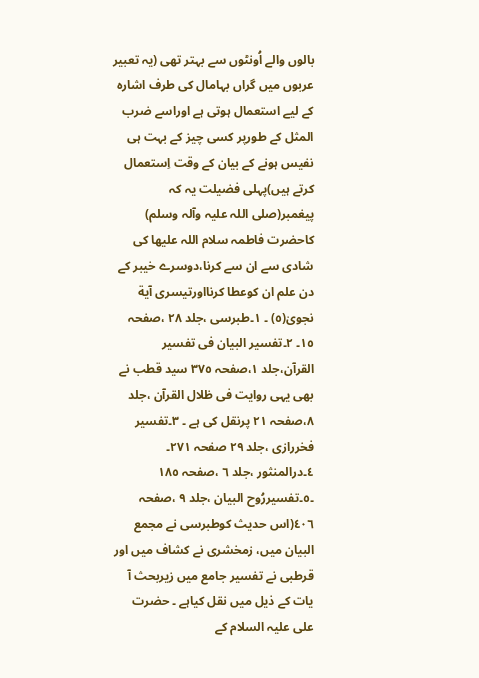بالوں والے اُونٹوں سے بہتر تھی (یہ تعبیر عربوں میں گراں بہامال کی طرف اشارہ کے لیے استعمال ہوتی ہے اوراسے ضرب المثل کے طورپر کسی چیز کے بہت ہی نفیس ہونے کے بیان کے وقت اِستعمال کرتے ہیں)پہلی فضیلت یہ کہ پیغمبر(صلی اللہ علیہ وآلہ وسلم) کاحضرت فاطمہ سلام اللہ علیھا کی شادی سے ان سے کرنا،دوسرے خیبر کے دن علم ان کوعطا کرنااورتیسری آیة نجویٰ(٥) ۔ ١۔طبرسی ،جلد ٢٨ ،صفحہ ١٥۔ ٢۔تفسیر البیان فی تفسیر القرآن،جلد ١،صفحہ ٣٧٥ سید قطب نے بھی یہی روایت فی ظلال القرآن ،جلد ٨،صفحہ ٢١ پرنقل کی ہے ۔ ٣۔تفسیر فخررازی ،جلد ٢٩ صفحہ ٢٧١۔ ٤۔درالمنثور ،جلد ٦ ،صفحہ ١٨٥ ۔٥۔تفسیررُوح البیان ،جلد ٩ ،صفحہ ٤٠٦(اس حدیث کوطبرسی نے مجمع البیان میں، زمخشری نے کشاف میں اور قرطبی نے تفسیر جامع میں زیربحث آ یات کے ذیل میں نقل کیاہے ۔ حضرت علی علیہ السلام کے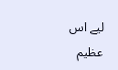لیے اس عظیم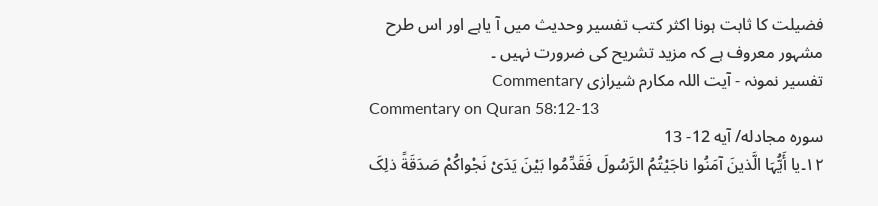فضیلت کا ثابت ہونا اکثر کتب تفسیر وحدیث میں آ یاہے اور اس طرح مشہور معروف ہے کہ مزید تشریح کی ضرورت نہیں ۔
تفسیر نمونہ - آیت اللہ مکارم شیرازی Commentary
Commentary on Quran 58:12-13
سوره مجادله/ آیه 12- 13
١٢۔یا أَیُّہَا الَّذینَ آمَنُوا ناجَیْتُمُ الرَّسُولَ فَقَدِّمُوا بَیْنَ یَدَیْ نَجْواکُمْ صَدَقَةً ذلِکَ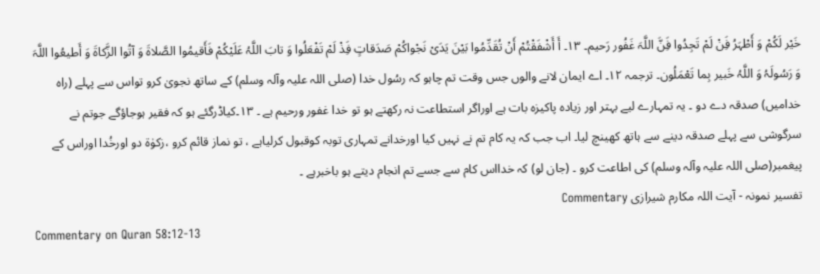خَیْر لَکُمْ وَ أَطْہَرُ فَِنْ لَمْ تَجِدُوا فَِنَّ اللَّہَ غَفُور رَحیم۔ ١٣۔ أَ أَشْفَقْتُمْ أَنْ تُقَدِّمُوا بَیْنَ یَدَیْ نَجْواکُمْ صَدَقاتٍ فَِذْ لَمْ تَفْعَلُوا وَ تابَ اللَّہُ عَلَیْکُمْ فَأَقیمُوا الصَّلاةَ وَ آتُوا الزَّکاةَ وَ أَطیعُوا اللَّہَ وَ رَسُولَہُ وَ اللَّہُ خَبیر بِما تَعْمَلُون۔ ترجمہ ١٢۔ اے ایمان لانے والوں جس وقت تم چاہو کہ رسُول خدا (صلی اللہ علیہ وآلہ وسلم) کے ساتھ نجویٰ کرو تواس سے پہلے (راہ خدامیں) صدقہ دے دو ۔ یہ تمہارے لیے بہتر اور زیادہ پاکیزہ بات ہے اوراگر استطاعت نہ رکھتے ہو تو خدا غفور ورحیم ہے ۔ ١٣۔کیاڈرگئے ہو کہ فقیر ہوجاؤگے جوتم نے سرگوشی سے پہلے صدقہ دینے سے ہاتھ کھینچ لیا۔ اب جب کہ یہ کام تم نے نہیں کیا اورخدانے تمہاری توبہ کوقبول کرلیاہے ، تو نماز قائم کرو ،زکوٰة دو اورخُدا اوراس کے پیغمبر(صلی اللہ علیہ وآلہ وسلم) کی اطاعت کرو ۔ (جان لو) کہ خدااس کام سے جسے تم انجام دیتے ہو باخبرہے ۔
تفسیر نمونہ - آیت اللہ مکارم شیرازی Commentary
Commentary on Quran 58:12-13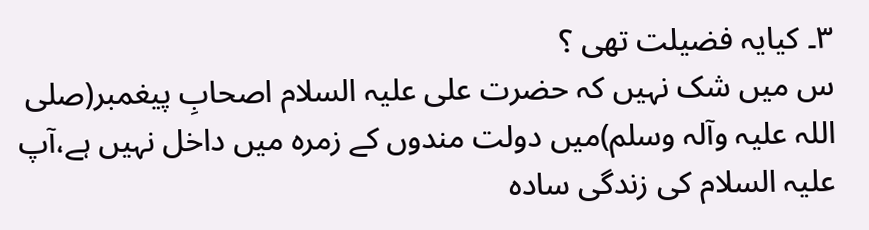٣۔ کیایہ فضیلت تھی ؟
س میں شک نہیں کہ حضرت علی علیہ السلام اصحابِ پیغمبر(صلی اللہ علیہ وآلہ وسلم)میں دولت مندوں کے زمرہ میں داخل نہیں ہے،آپ علیہ السلام کی زندگی سادہ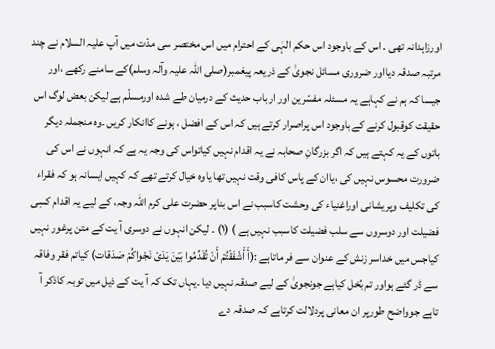اورزاہدانہ تھی ۔ اس کے باوجود اس حکم الہٰی کے احترام میں اس مختصر سی مدّت میں آپ علیہ السلام نے چند مرتبہ صدقہ دیااور ضروری مسائل نجویٰ کے ذریعہ پیغمبر(صلی اللہ علیہ وآلہ وسلم)کے سامنے رکھے ،اور جیسا کہ ہم نے کہاہے یہ مسئلہ مفسّرین اور ارباب حدیث کے درمیان طے شدہ اورمسلّم ہے لیکن بعض لوگ اس حقیقت کوقبول کرنے کے باوجود اس پراصرار کرتے ہیں کہ اس کے افضل ، ہونے کاانکار کریں ۔وہ منجملہ دیگر باتوں کے یہ کہتے ہیں کہ اگر بزرگانِ صحابہ نے یہ اقدام نہیں کیاتواس کی وجہ یہ ہے کہ انہوں نے اس کی ضرورت محسوس نہیں کی ،یاان کے پاس کافی وقت نہیں تھا یاوہ خیال کرتے تھے کہ کہیں ایسانہ ہو کہ فقراء کی تکلیف وپریشانی اوراغنیاء کی وحشت کاسبب نے اس بناپر حضرت علی کرم اللہ وجہ، کے لیے یہ اقدام کسِی فضیلت اور دوسروں سے سلب فضیلت کاسبب نہیں ہے ) (١) ۔ لیکن انہوں نے دوسری آ یت کے متن پرغور نہیں کیاجس میں خداسر زنش کے عنوان سے فر ماتاہے :(أَ أَشْفَقْتُمْ أَنْ تُقَدِّمُوا بَیْنَ یَدَیْ نَجْواکُمْ صَدَقات) کیاتم فقر وفاقہ سے ڈر گئے ہواور تم بُخل کیاہے جونجویٰ کے لیے صدقہ نہیں دیا ۔یہاں تک کہ آ یت کے ذیل میں توبہ کاذکر آ تاہے جوواضح طورپر ان معانی پردلالت کرتاہے کہ صدقہ دے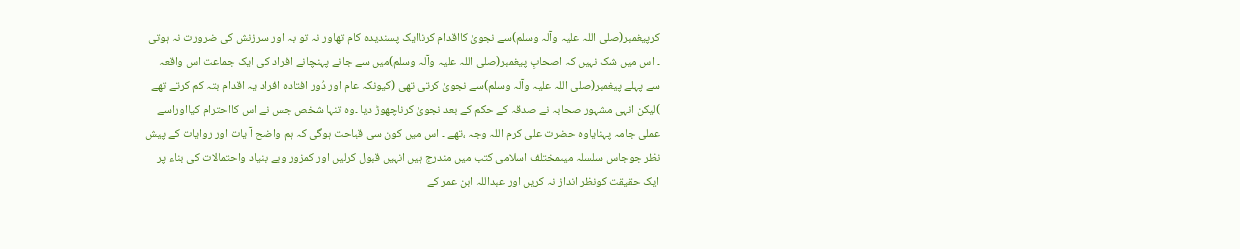کرپیغمبر(صلی اللہ علیہ وآلہ وسلم)سے نجویٰ کااقدام کرناایک پسندیدہ کام تھاور نہ تو بہ اور سرزنش کی ضرورت نہ ہوتی ۔ اس میں شک نہیں کہ اصحابِ پیغمبر(صلی اللہ علیہ وآلہ وسلم)میں سے جانے پہنچانے افراد کی ایک جماعت اس واقعہ سے پہلے پیغمبر(صلی اللہ علیہ وآلہ وسلم)سے نجویٰ کرتی تھی (کیونکہ عام اور دُور افتادہ افراد یہ اقدام بتہ کم کرتے تھے )لیکن انہی مشہور صحابہ نے صدقہ کے حکم کے بعد نجویٰ کرناچھوڑ دیا ۔وہ تنہا شخص جس نے اس کااحترام کیااوراسے عملی جامہ پہنایاوہ حضرت علی کرم اللہ وجہ ،تھے ۔ اس میں کون سی قباحت ہوگی کہ ہم واضح آ یات اور روایات کے پیش نظر جوجاس سلسلہ میںمختلف اسلامی کتب میں مندرج ہیں انہیں قبول کرلیں اور کمزور وبے بنیاد واحتمالات کی بناء پر ایک حقیقت کونظر انداز نہ کریں اور عبداللہ ابن عمر کے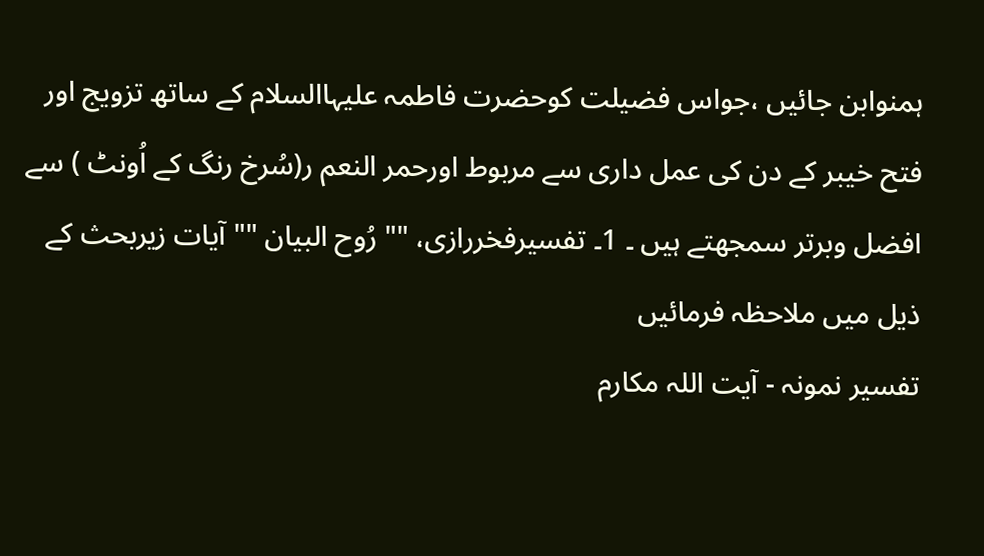ہمنوابن جائیں ،جواس فضیلت کوحضرت فاطمہ علیہاالسلام کے ساتھ تزویج اور فتح خیبر کے دن کی عمل داری سے مربوط اورحمر النعم ر(سُرخ رنگ کے اُونٹ ) سے افضل وبرتر سمجھتے ہیں ۔ 1۔ تفسیرفخررازی، "" رُوح البیان "" آیات زیربحث کے ذیل میں ملاحظہ فرمائیں
تفسیر نمونہ - آیت اللہ مکارم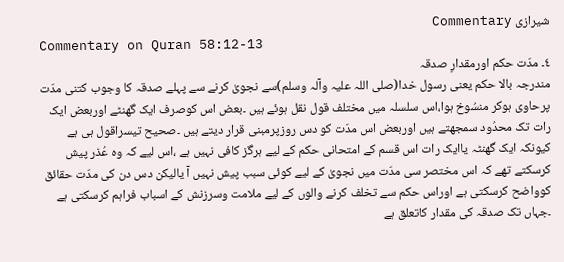شیرازی Commentary
Commentary on Quran 58:12-13
٤۔ مدّت حکم اورمقدارِ صدقہ
مندرجہ بالا حکم یعنی رسول خدا(صلی اللہ علیہ وآلہ وسلم)سے نجویٰ کرنے سے پہلے صدقہ کا وجوب کتنی مدّت پرحاوی ہوکر منسُوخ ہوا،اس سلسلہ میں مختلف قول نقل ہوئے ہیں ۔بعض اس کوصرف ایک گھنٹے اوربعض ایک رات تک محدُود سمجھتے ہیں اوربعض اس مدّت کو دس روزپرمبنی قرار دیتے ہیں ۔صحیح تیسراقول ہی ہے کیونکہ ایک گھنٹہ یاایک رات اس قسم کے امتحانی حکم کے لیے ہرگز کافی نہیں ہے ،اس لیے کہ وہ عُذر پیش کرسکتے تھے کہ اس مختصر سی مدّت میں نجویٰ کے لیے کوئی سبب پیش نہیں آ یالیکن دس دن کی مدّت حقائق کوواضح کرسکتی ہے اوراس حکم سے تخلف کرنے والوں کے لیے ملامت وسرزنش کے اسباب فراہم کرسکتی ہے ۔جہاں تک صدقہ کی مقدار کاتعلق ہے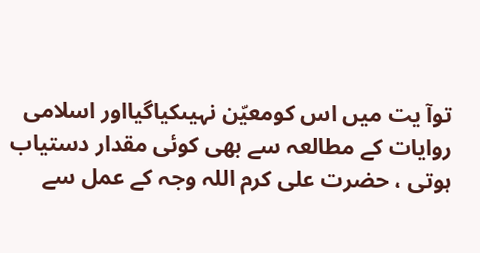توآ یت میں اس کومعیّن نہیںکیاگیااور اسلامی روایات کے مطالعہ سے بھی کوئی مقدار دستیاب ہوتی ، حضرت علی کرم اللہ وجہ کے عمل سے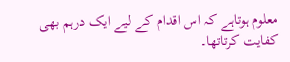معلوم ہوتاہے کہ اس اقدام کے لیے ایک درہم بھی کفایت کرتاتھا۔